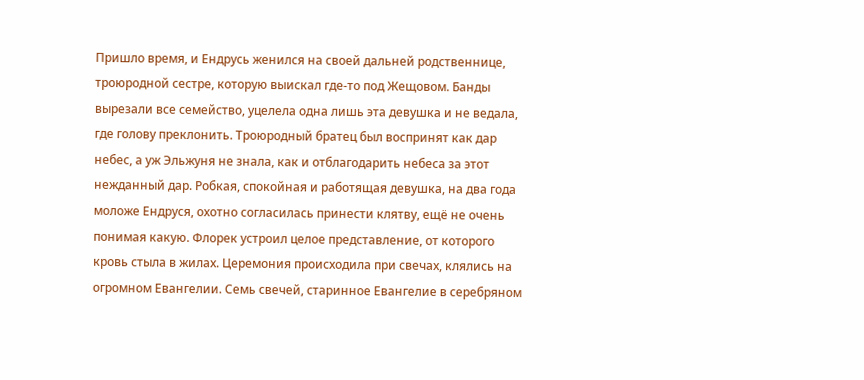Пришло время, и Ендрусь женился на своей дальней родственнице, троюродной сестре, которую выискал где-то под Жещовом. Банды вырезали все семейство, уцелела одна лишь эта девушка и не ведала, где голову преклонить. Троюродный братец был воспринят как дар небес, а уж Эльжуня не знала, как и отблагодарить небеса за этот нежданный дар. Робкая, спокойная и работящая девушка, на два года моложе Ендруся, охотно согласилась принести клятву, ещё не очень понимая какую. Флорек устроил целое представление, от которого кровь стыла в жилах. Церемония происходила при свечах, клялись на огромном Евангелии. Семь свечей, старинное Евангелие в серебряном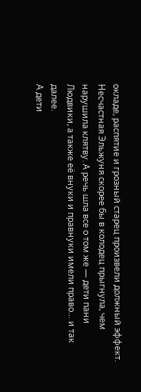окладе, распятие и грозный старец произвели должный эффект. Несчастная Эльжуня скорее бы в колодец прыгнула, чем нарушила клятву. А речь шла все о том же — дети пани Людвики, а также её внуки и правнуки имели право… и так далее.
А дети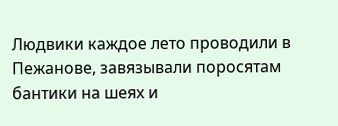Людвики каждое лето проводили в Пежанове, завязывали поросятам бантики на шеях и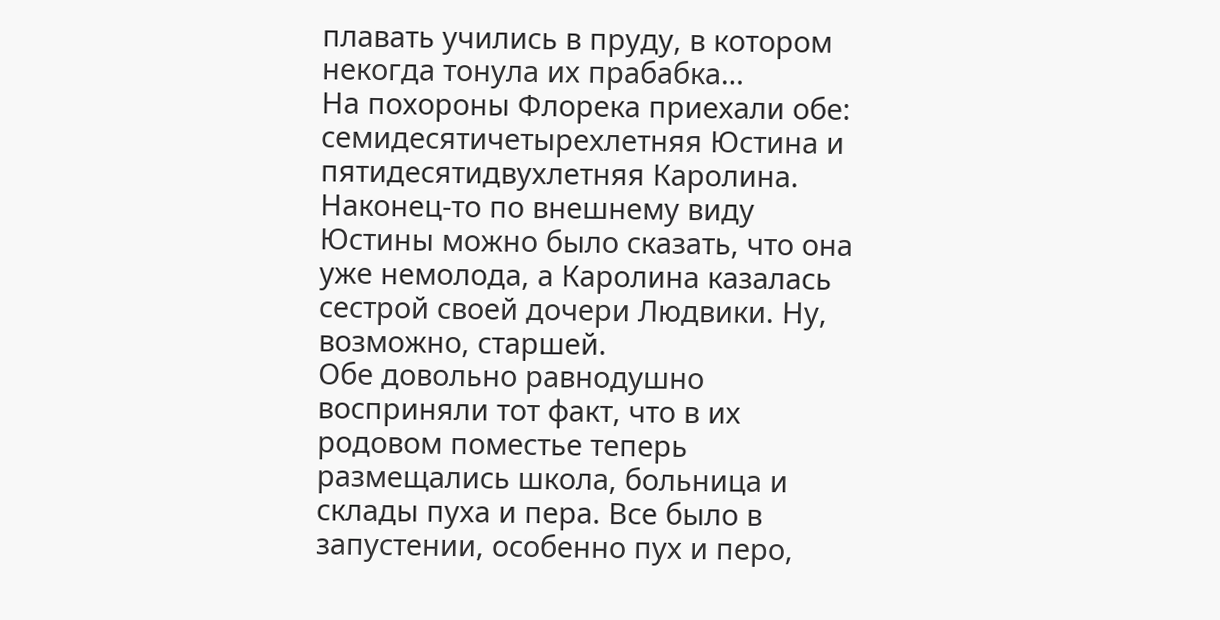плавать учились в пруду, в котором некогда тонула их прабабка…
На похороны Флорека приехали обе: семидесятичетырехлетняя Юстина и пятидесятидвухлетняя Каролина. Наконец-то по внешнему виду Юстины можно было сказать, что она уже немолода, а Каролина казалась сестрой своей дочери Людвики. Ну, возможно, старшей.
Обе довольно равнодушно восприняли тот факт, что в их родовом поместье теперь размещались школа, больница и склады пуха и пера. Все было в запустении, особенно пух и перо,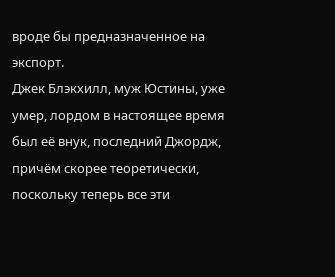вроде бы предназначенное на экспорт.
Джек Блэкхилл, муж Юстины, уже умер, лордом в настоящее время был её внук, последний Джордж, причём скорее теоретически, поскольку теперь все эти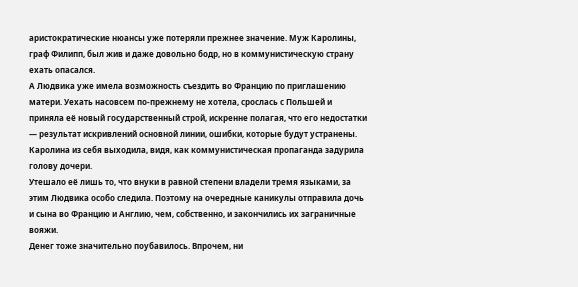аристократические нюансы уже потеряли прежнее значение. Муж Каролины, граф Филипп, был жив и даже довольно бодр, но в коммунистическую страну ехать опасался.
А Людвика уже имела возможность съездить во Францию по приглашению матери. Уехать насовсем по-прежнему не хотела, срослась с Польшей и приняла её новый государственный строй, искренне полагая, что его недостатки — результат искривлений основной линии, ошибки, которые будут устранены. Каролина из себя выходила, видя, как коммунистическая пропаганда задурила голову дочери.
Утешало её лишь то, что внуки в равной степени владели тремя языками, за этим Людвика особо следила. Поэтому на очередные каникулы отправила дочь и сына во Францию и Англию, чем, собственно, и закончились их заграничные вояжи.
Денег тоже значительно поубавилось. Впрочем, ни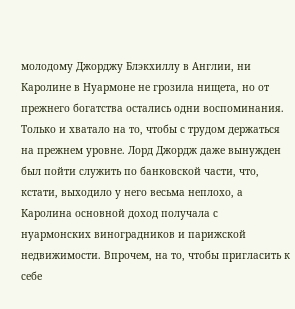молодому Джорджу Блэкхиллу в Англии, ни Каролине в Нуармоне не грозила нищета, но от прежнего богатства остались одни воспоминания. Только и хватало на то, чтобы с трудом держаться на прежнем уровне. Лорд Джордж даже вынужден был пойти служить по банковской части, что, кстати, выходило у него весьма неплохо, а Каролина основной доход получала с нуармонских виноградников и парижской недвижимости. Впрочем, на то, чтобы пригласить к себе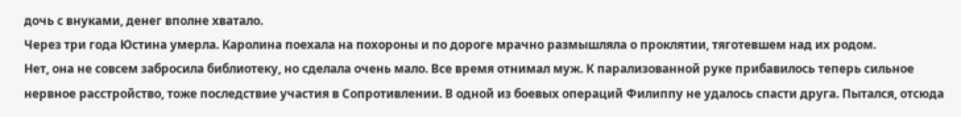дочь с внуками, денег вполне хватало.
Через три года Юстина умерла. Каролина поехала на похороны и по дороге мрачно размышляла о проклятии, тяготевшем над их родом.
Нет, она не совсем забросила библиотеку, но сделала очень мало. Все время отнимал муж. К парализованной руке прибавилось теперь сильное нервное расстройство, тоже последствие участия в Сопротивлении. В одной из боевых операций Филиппу не удалось спасти друга. Пытался, отсюда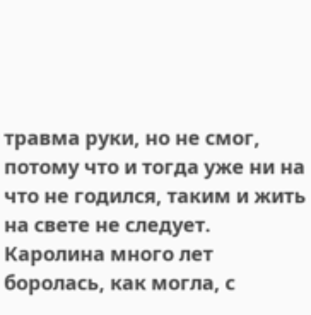травма руки, но не смог, потому что и тогда уже ни на что не годился, таким и жить на свете не следует. Каролина много лет боролась, как могла, с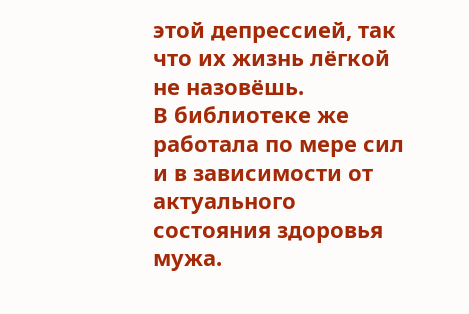этой депрессией, так что их жизнь лёгкой не назовёшь.
В библиотеке же работала по мере сил и в зависимости от актуального состояния здоровья мужа.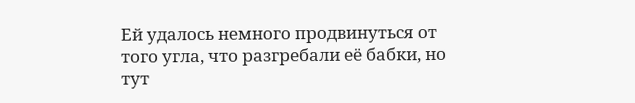Ей удалось немного продвинуться от того угла, что разгребали её бабки, но тут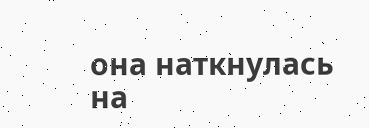она наткнулась на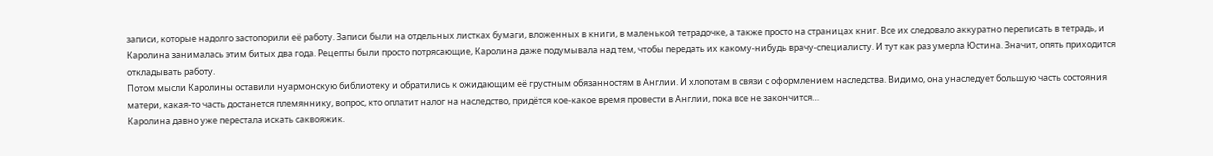записи, которые надолго застопорили её работу. Записи были на отдельных листках бумаги, вложенных в книги, в маленькой тетрадочке, а также просто на страницах книг. Все их следовало аккуратно переписать в тетрадь, и Каролина занималась этим битых два года. Рецепты были просто потрясающие, Каролина даже подумывала над тем, чтобы передать их какому-нибудь врачу-специалисту. И тут как раз умерла Юстина. Значит, опять приходится откладывать работу.
Потом мысли Каролины оставили нуармонскую библиотеку и обратились к ожидающим её грустным обязанностям в Англии. И хлопотам в связи с оформлением наследства. Видимо, она унаследует большую часть состояния матери, какая-то часть достанется племяннику, вопрос, кто оплатит налог на наследство, придётся кое-какое время провести в Англии, пока все не закончится…
Каролина давно уже перестала искать саквояжик.